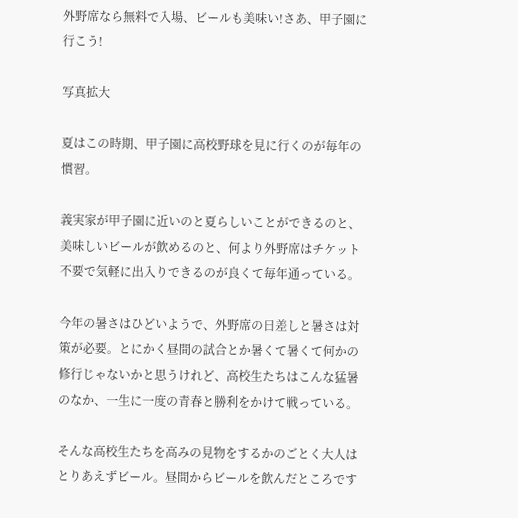外野席なら無料で入場、ビールも美味い!さあ、甲子園に行こう!

写真拡大

夏はこの時期、甲子園に高校野球を見に行くのが毎年の慣習。

義実家が甲子園に近いのと夏らしいことができるのと、美味しいビールが飲めるのと、何より外野席はチケット不要で気軽に出入りできるのが良くて毎年通っている。

今年の暑さはひどいようで、外野席の日差しと暑さは対策が必要。とにかく昼間の試合とか暑くて暑くて何かの修行じゃないかと思うけれど、高校生たちはこんな猛暑のなか、一生に一度の青春と勝利をかけて戦っている。

そんな高校生たちを高みの見物をするかのごとく大人はとりあえずビール。昼間からビールを飲んだところです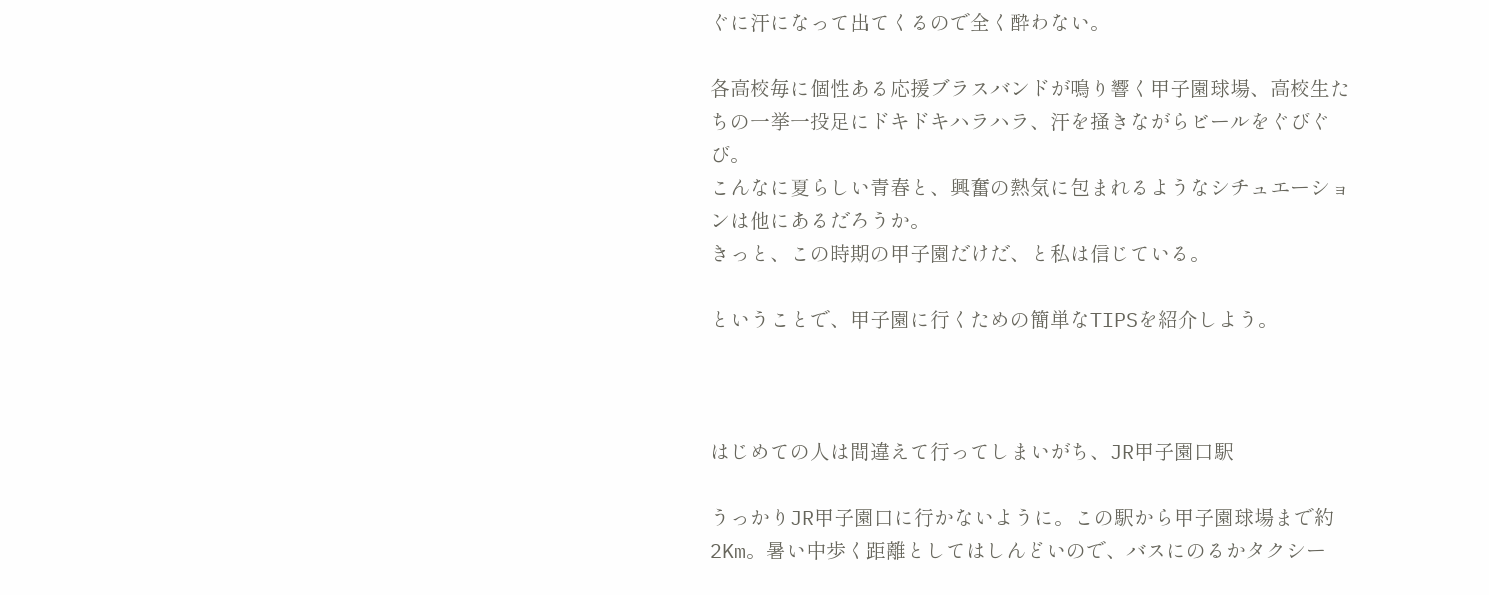ぐに汗になって出てくるので全く酔わない。

各高校毎に個性ある応援ブラスバンドが鳴り響く甲子園球場、高校生たちの一挙一投足にドキドキハラハラ、汗を掻きながらビールをぐびぐび。
こんなに夏らしい青春と、興奮の熱気に包まれるようなシチュエーションは他にあるだろうか。
きっと、この時期の甲子園だけだ、と私は信じている。

ということで、甲子園に行くための簡単なTIPSを紹介しよう。



はじめての人は間違えて行ってしまいがち、JR甲子園口駅

うっかりJR甲子園口に行かないように。この駅から甲子園球場まで約2Km。暑い中歩く距離としてはしんどいので、バスにのるかタクシー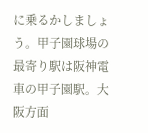に乗るかしましょう。甲子園球場の最寄り駅は阪神電車の甲子園駅。大阪方面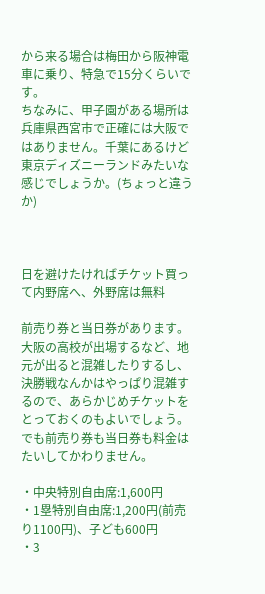から来る場合は梅田から阪神電車に乗り、特急で15分くらいです。
ちなみに、甲子園がある場所は兵庫県西宮市で正確には大阪ではありません。千葉にあるけど東京ディズニーランドみたいな感じでしょうか。(ちょっと違うか)



日を避けたければチケット買って内野席へ、外野席は無料

前売り券と当日券があります。大阪の高校が出場するなど、地元が出ると混雑したりするし、決勝戦なんかはやっぱり混雑するので、あらかじめチケットをとっておくのもよいでしょう。でも前売り券も当日券も料金はたいしてかわりません。

・中央特別自由席:1,600円
・1塁特別自由席:1,200円(前売り1100円)、子ども600円
・3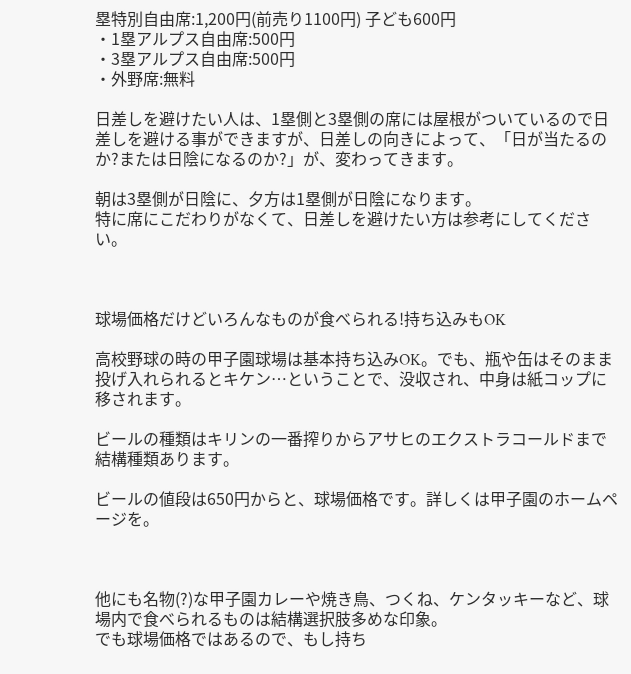塁特別自由席:1,200円(前売り1100円) 子ども600円
・1塁アルプス自由席:500円
・3塁アルプス自由席:500円
・外野席:無料

日差しを避けたい人は、1塁側と3塁側の席には屋根がついているので日差しを避ける事ができますが、日差しの向きによって、「日が当たるのか?または日陰になるのか?」が、変わってきます。

朝は3塁側が日陰に、夕方は1塁側が日陰になります。
特に席にこだわりがなくて、日差しを避けたい方は参考にしてください。



球場価格だけどいろんなものが食べられる!持ち込みもOK

高校野球の時の甲子園球場は基本持ち込みOK。でも、瓶や缶はそのまま投げ入れられるとキケン…ということで、没収され、中身は紙コップに移されます。

ビールの種類はキリンの一番搾りからアサヒのエクストラコールドまで結構種類あります。

ビールの値段は650円からと、球場価格です。詳しくは甲子園のホームページを。



他にも名物(?)な甲子園カレーや焼き鳥、つくね、ケンタッキーなど、球場内で食べられるものは結構選択肢多めな印象。
でも球場価格ではあるので、もし持ち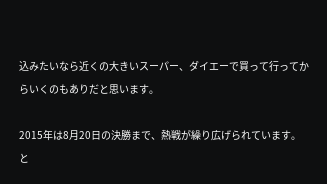込みたいなら近くの大きいスーパー、ダイエーで買って行ってからいくのもありだと思います。

2015年は8月20日の決勝まで、熱戦が繰り広げられています。
と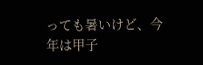っても暑いけど、今年は甲子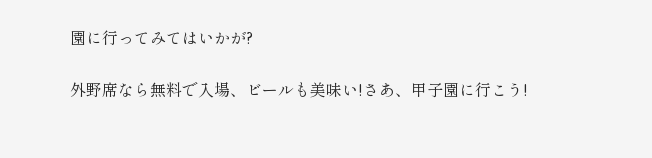園に行ってみてはいかが?

外野席なら無料で入場、ビールも美味い!さあ、甲子園に行こう!